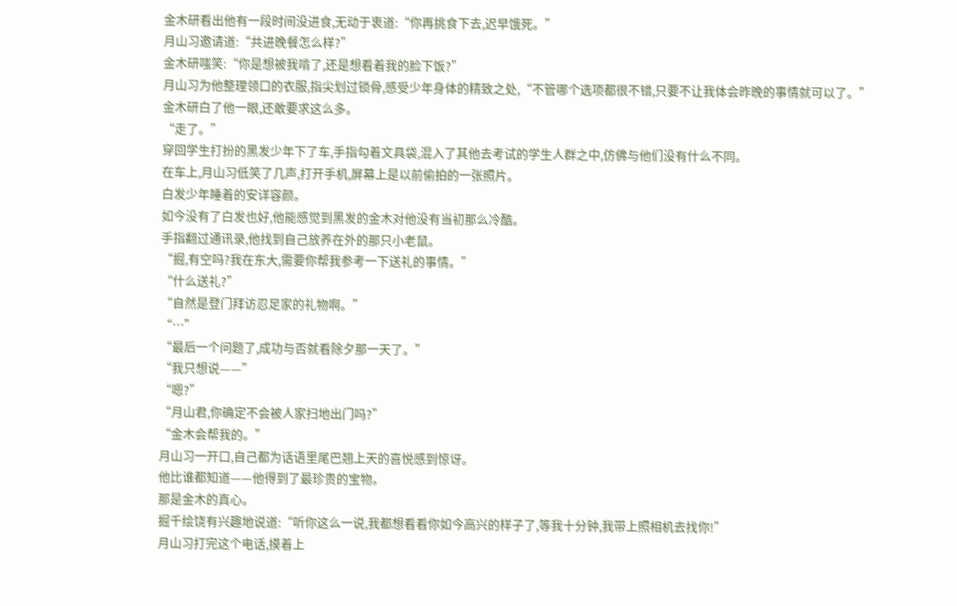金木研看出他有一段时间没进食,无动于衷道:“你再挑食下去,迟早饿死。”
月山习邀请道:“共进晚餐怎么样?”
金木研嗤笑:“你是想被我啃了,还是想看着我的脸下饭?”
月山习为他整理领口的衣服,指尖划过锁骨,感受少年身体的精致之处,“不管哪个选项都很不错,只要不让我体会昨晚的事情就可以了。”
金木研白了他一眼,还敢要求这么多。
“走了。”
穿回学生打扮的黑发少年下了车,手指勾着文具袋,混入了其他去考试的学生人群之中,仿佛与他们没有什么不同。
在车上,月山习低笑了几声,打开手机,屏幕上是以前偷拍的一张照片。
白发少年睡着的安详容颜。
如今没有了白发也好,他能感觉到黑发的金木对他没有当初那么冷酷。
手指翻过通讯录,他找到自己放养在外的那只小老鼠。
“掘,有空吗?我在东大,需要你帮我参考一下送礼的事情。”
“什么送礼?”
“自然是登门拜访忍足家的礼物啊。”
“…”
“最后一个问题了,成功与否就看除夕那一天了。”
“我只想说——”
“嗯?”
“月山君,你确定不会被人家扫地出门吗?”
“金木会帮我的。”
月山习一开口,自己都为话语里尾巴翘上天的喜悦感到惊讶。
他比谁都知道——他得到了最珍贵的宝物。
那是金木的真心。
掘千绘饶有兴趣地说道:“听你这么一说,我都想看看你如今高兴的样子了,等我十分钟,我带上照相机去找你!”
月山习打完这个电话,摸着上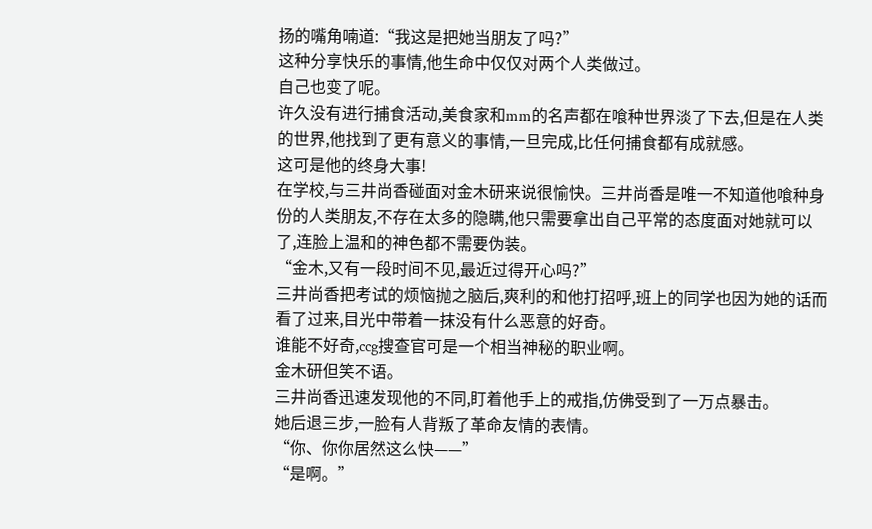扬的嘴角喃道:“我这是把她当朋友了吗?”
这种分享快乐的事情,他生命中仅仅对两个人类做过。
自己也变了呢。
许久没有进行捕食活动,美食家和mm的名声都在喰种世界淡了下去,但是在人类的世界,他找到了更有意义的事情,一旦完成,比任何捕食都有成就感。
这可是他的终身大事!
在学校,与三井尚香碰面对金木研来说很愉快。三井尚香是唯一不知道他喰种身份的人类朋友,不存在太多的隐瞒,他只需要拿出自己平常的态度面对她就可以了,连脸上温和的神色都不需要伪装。
“金木,又有一段时间不见,最近过得开心吗?”
三井尚香把考试的烦恼抛之脑后,爽利的和他打招呼,班上的同学也因为她的话而看了过来,目光中带着一抹没有什么恶意的好奇。
谁能不好奇,ccg搜查官可是一个相当神秘的职业啊。
金木研但笑不语。
三井尚香迅速发现他的不同,盯着他手上的戒指,仿佛受到了一万点暴击。
她后退三步,一脸有人背叛了革命友情的表情。
“你、你你居然这么快——”
“是啊。”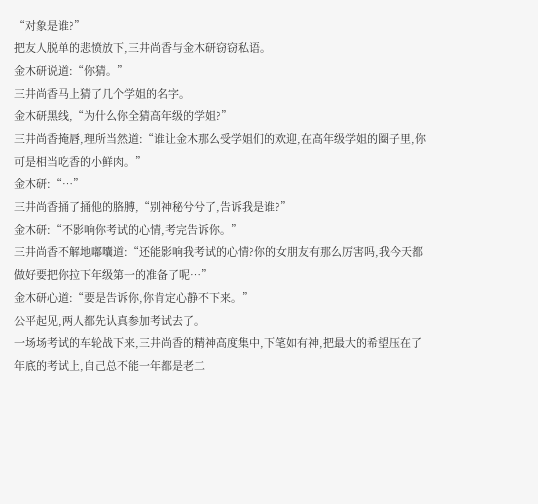“对象是谁?”
把友人脱单的悲愤放下,三井尚香与金木研窃窃私语。
金木研说道:“你猜。”
三井尚香马上猜了几个学姐的名字。
金木研黑线,“为什么你全猜高年级的学姐?”
三井尚香掩唇,理所当然道:“谁让金木那么受学姐们的欢迎,在高年级学姐的圈子里,你可是相当吃香的小鲜肉。”
金木研:“…”
三井尚香捅了捅他的胳膊,“别神秘兮兮了,告诉我是谁?”
金木研:“不影响你考试的心情,考完告诉你。”
三井尚香不解地嘟囔道:“还能影响我考试的心情?你的女朋友有那么厉害吗,我今天都做好要把你拉下年级第一的准备了呢…”
金木研心道:“要是告诉你,你肯定心静不下来。”
公平起见,两人都先认真参加考试去了。
一场场考试的车轮战下来,三井尚香的精神高度集中,下笔如有神,把最大的希望压在了年底的考试上,自己总不能一年都是老二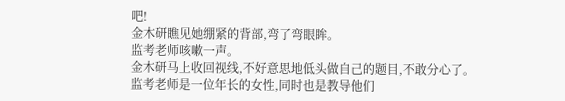吧!
金木研瞧见她绷紧的背部,弯了弯眼眸。
监考老师咳嗽一声。
金木研马上收回视线,不好意思地低头做自己的题目,不敢分心了。
监考老师是一位年长的女性,同时也是教导他们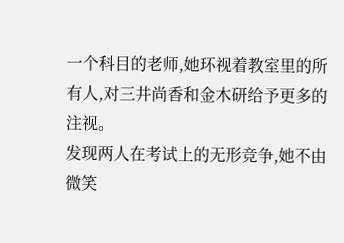一个科目的老师,她环视着教室里的所有人,对三井尚香和金木研给予更多的注视。
发现两人在考试上的无形竞争,她不由微笑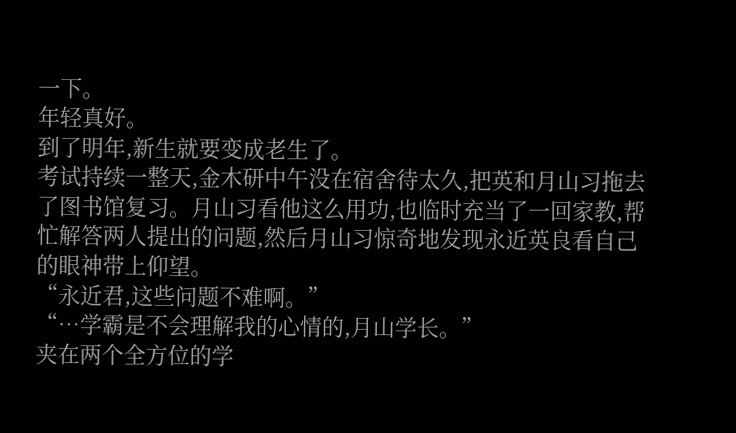一下。
年轻真好。
到了明年,新生就要变成老生了。
考试持续一整天,金木研中午没在宿舍待太久,把英和月山习拖去了图书馆复习。月山习看他这么用功,也临时充当了一回家教,帮忙解答两人提出的问题,然后月山习惊奇地发现永近英良看自己的眼神带上仰望。
“永近君,这些问题不难啊。”
“…学霸是不会理解我的心情的,月山学长。”
夹在两个全方位的学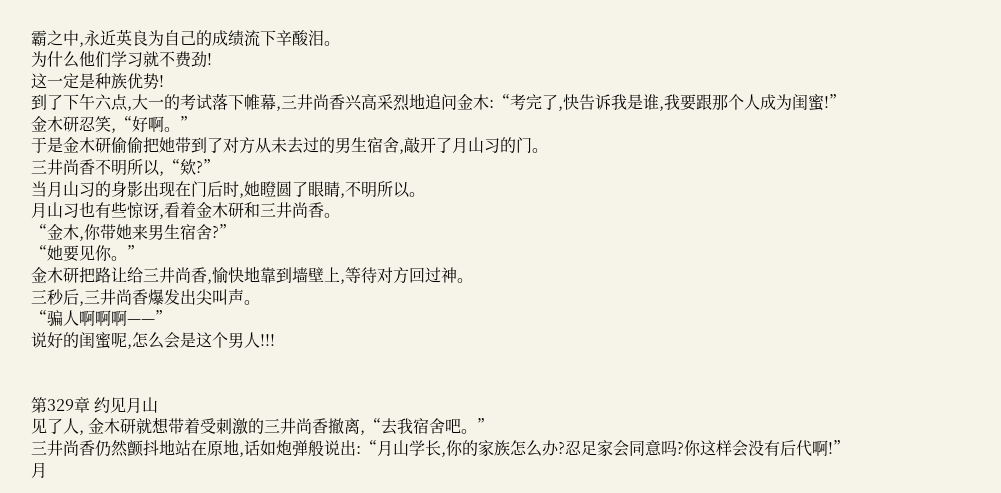霸之中,永近英良为自己的成绩流下辛酸泪。
为什么他们学习就不费劲!
这一定是种族优势!
到了下午六点,大一的考试落下帷幕,三井尚香兴高采烈地追问金木:“考完了,快告诉我是谁,我要跟那个人成为闺蜜!”
金木研忍笑,“好啊。”
于是金木研偷偷把她带到了对方从未去过的男生宿舍,敲开了月山习的门。
三井尚香不明所以,“欸?”
当月山习的身影出现在门后时,她瞪圆了眼睛,不明所以。
月山习也有些惊讶,看着金木研和三井尚香。
“金木,你带她来男生宿舍?”
“她要见你。”
金木研把路让给三井尚香,愉快地靠到墙壁上,等待对方回过神。
三秒后,三井尚香爆发出尖叫声。
“骗人啊啊啊——”
说好的闺蜜呢,怎么会是这个男人!!!


第329章 约见月山
见了人, 金木研就想带着受刺激的三井尚香撤离,“去我宿舍吧。”
三井尚香仍然颤抖地站在原地,话如炮弹般说出:“月山学长,你的家族怎么办?忍足家会同意吗?你这样会没有后代啊!”
月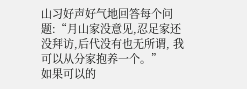山习好声好气地回答每个问题:“月山家没意见,忍足家还没拜访,后代没有也无所谓, 我可以从分家抱养一个。”
如果可以的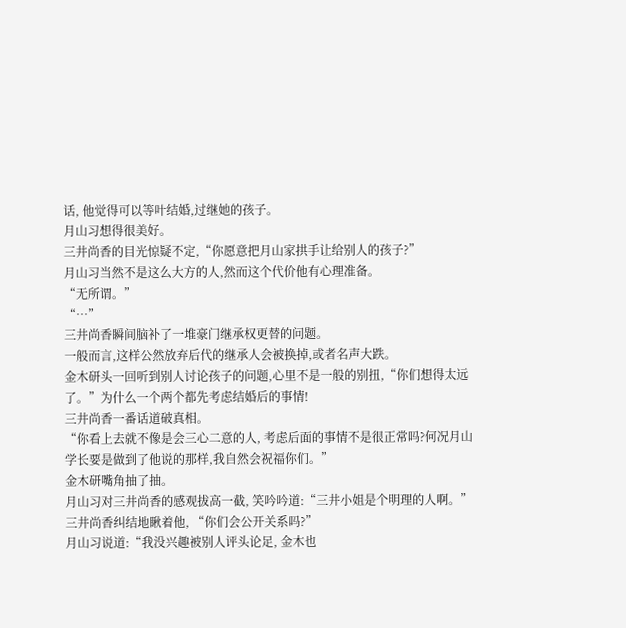话, 他觉得可以等叶结婚,过继她的孩子。
月山习想得很美好。
三井尚香的目光惊疑不定,“你愿意把月山家拱手让给别人的孩子?”
月山习当然不是这么大方的人,然而这个代价他有心理准备。
“无所谓。”
“…”
三井尚香瞬间脑补了一堆豪门继承权更替的问题。
一般而言,这样公然放弃后代的继承人会被换掉,或者名声大跌。
金木研头一回听到别人讨论孩子的问题,心里不是一般的别扭,“你们想得太远了。”为什么一个两个都先考虑结婚后的事情!
三井尚香一番话道破真相。
“你看上去就不像是会三心二意的人, 考虑后面的事情不是很正常吗?何况月山学长要是做到了他说的那样,我自然会祝福你们。”
金木研嘴角抽了抽。
月山习对三井尚香的感观拔高一截, 笑吟吟道:“三井小姐是个明理的人啊。”
三井尚香纠结地瞅着他, “你们会公开关系吗?”
月山习说道:“我没兴趣被别人评头论足, 金木也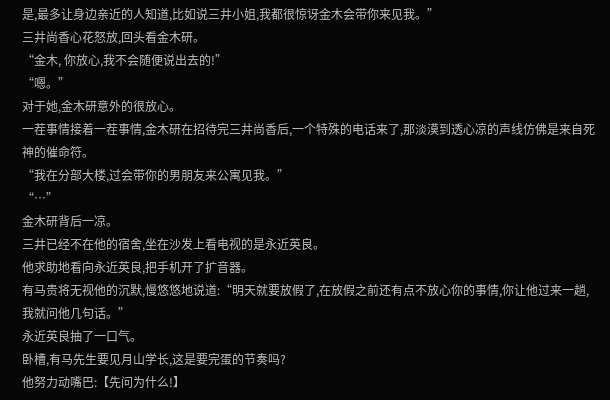是,最多让身边亲近的人知道,比如说三井小姐,我都很惊讶金木会带你来见我。”
三井尚香心花怒放,回头看金木研。
“金木, 你放心,我不会随便说出去的!”
“嗯。”
对于她,金木研意外的很放心。
一茬事情接着一茬事情,金木研在招待完三井尚香后,一个特殊的电话来了,那淡漠到透心凉的声线仿佛是来自死神的催命符。
“我在分部大楼,过会带你的男朋友来公寓见我。”
“…”
金木研背后一凉。
三井已经不在他的宿舍,坐在沙发上看电视的是永近英良。
他求助地看向永近英良,把手机开了扩音器。
有马贵将无视他的沉默,慢悠悠地说道:“明天就要放假了,在放假之前还有点不放心你的事情,你让他过来一趟,我就问他几句话。”
永近英良抽了一口气。
卧槽,有马先生要见月山学长,这是要完蛋的节奏吗?
他努力动嘴巴:【先问为什么!】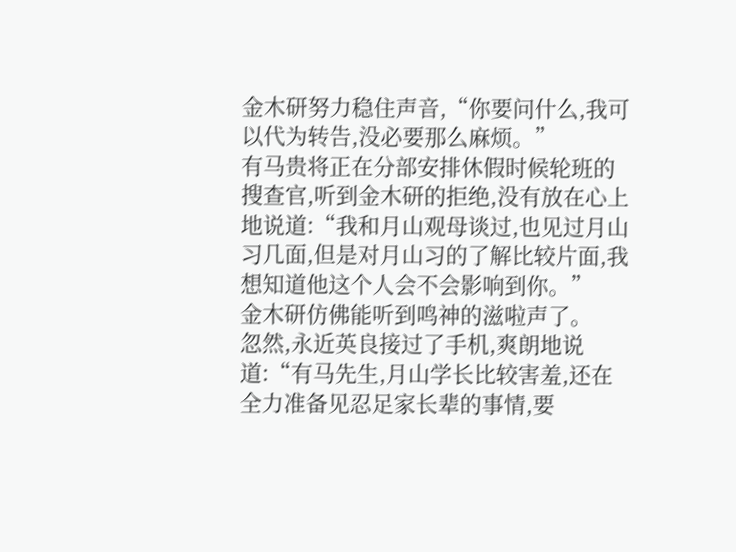金木研努力稳住声音,“你要问什么,我可以代为转告,没必要那么麻烦。”
有马贵将正在分部安排休假时候轮班的搜查官,听到金木研的拒绝,没有放在心上地说道:“我和月山观母谈过,也见过月山习几面,但是对月山习的了解比较片面,我想知道他这个人会不会影响到你。”
金木研仿佛能听到鸣神的滋啦声了。
忽然,永近英良接过了手机,爽朗地说道:“有马先生,月山学长比较害羞,还在全力准备见忍足家长辈的事情,要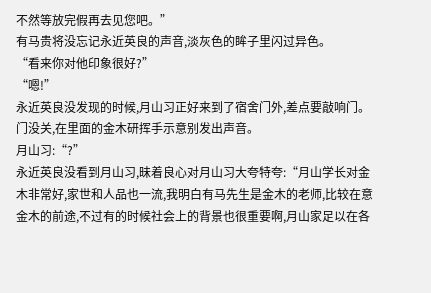不然等放完假再去见您吧。”
有马贵将没忘记永近英良的声音,淡灰色的眸子里闪过异色。
“看来你对他印象很好?”
“嗯!”
永近英良没发现的时候,月山习正好来到了宿舍门外,差点要敲响门。
门没关,在里面的金木研挥手示意别发出声音。
月山习:“?”
永近英良没看到月山习,昧着良心对月山习大夸特夸:“月山学长对金木非常好,家世和人品也一流,我明白有马先生是金木的老师,比较在意金木的前途,不过有的时候社会上的背景也很重要啊,月山家足以在各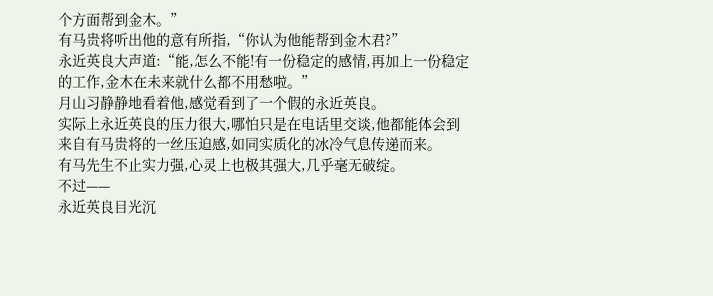个方面帮到金木。”
有马贵将听出他的意有所指,“你认为他能帮到金木君?”
永近英良大声道:“能,怎么不能!有一份稳定的感情,再加上一份稳定的工作,金木在未来就什么都不用愁啦。”
月山习静静地看着他,感觉看到了一个假的永近英良。
实际上永近英良的压力很大,哪怕只是在电话里交谈,他都能体会到来自有马贵将的一丝压迫感,如同实质化的冰冷气息传递而来。
有马先生不止实力强,心灵上也极其强大,几乎毫无破绽。
不过——
永近英良目光沉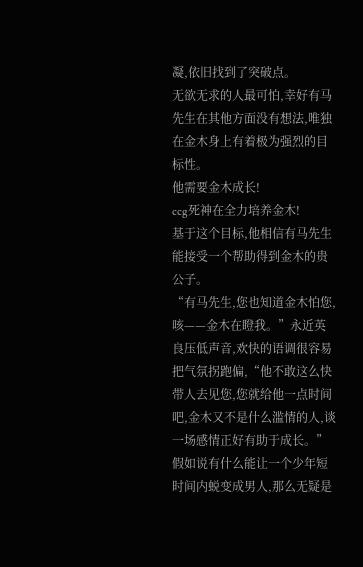凝,依旧找到了突破点。
无欲无求的人最可怕,幸好有马先生在其他方面没有想法,唯独在金木身上有着极为强烈的目标性。
他需要金木成长!
ccg死神在全力培养金木!
基于这个目标,他相信有马先生能接受一个帮助得到金木的贵公子。
“有马先生,您也知道金木怕您,咳——金木在瞪我。”永近英良压低声音,欢快的语调很容易把气氛拐跑偏,“他不敢这么快带人去见您,您就给他一点时间吧,金木又不是什么滥情的人,谈一场感情正好有助于成长。”
假如说有什么能让一个少年短时间内蜕变成男人,那么无疑是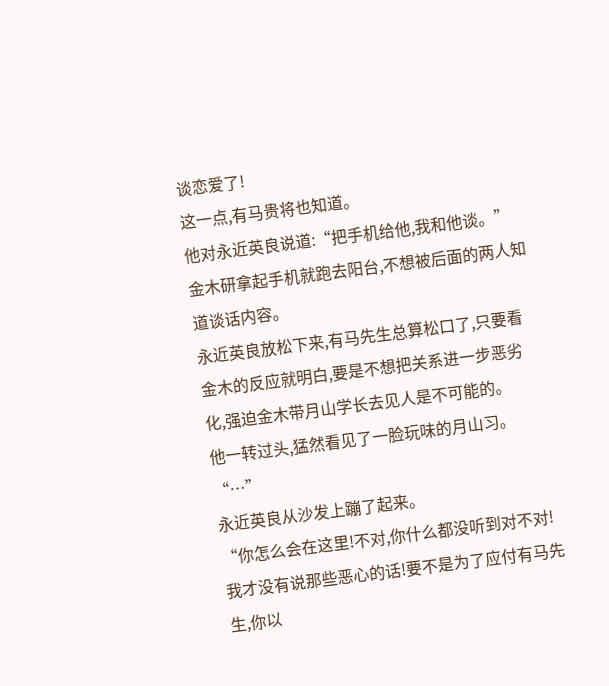谈恋爱了!
这一点,有马贵将也知道。
他对永近英良说道:“把手机给他,我和他谈。”
金木研拿起手机就跑去阳台,不想被后面的两人知道谈话内容。
永近英良放松下来,有马先生总算松口了,只要看金木的反应就明白,要是不想把关系进一步恶劣化,强迫金木带月山学长去见人是不可能的。
他一转过头,猛然看见了一脸玩味的月山习。
“…”
永近英良从沙发上蹦了起来。
“你怎么会在这里!不对,你什么都没听到对不对!我才没有说那些恶心的话!要不是为了应付有马先生,你以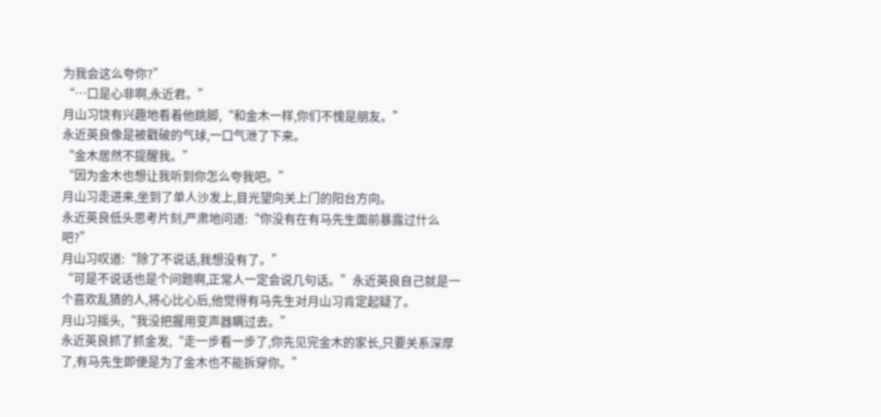为我会这么夸你?”
“…口是心非啊,永近君。”
月山习饶有兴趣地看着他跳脚,“和金木一样,你们不愧是朋友。”
永近英良像是被戳破的气球,一口气泄了下来。
“金木居然不提醒我。”
“因为金木也想让我听到你怎么夸我吧。”
月山习走进来,坐到了单人沙发上,目光望向关上门的阳台方向。
永近英良低头思考片刻,严肃地问道:“你没有在有马先生面前暴露过什么吧?”
月山习叹道:“除了不说话,我想没有了。”
“可是不说话也是个问题啊,正常人一定会说几句话。”永近英良自己就是一个喜欢乱猜的人,将心比心后,他觉得有马先生对月山习肯定起疑了。
月山习摇头,“我没把握用变声器瞒过去。”
永近英良抓了抓金发,“走一步看一步了,你先见完金木的家长,只要关系深厚了,有马先生即便是为了金木也不能拆穿你。”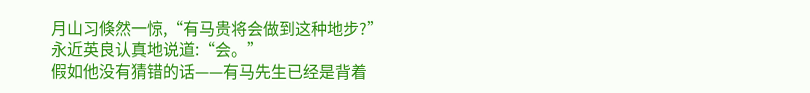月山习倏然一惊,“有马贵将会做到这种地步?”
永近英良认真地说道:“会。”
假如他没有猜错的话——有马先生已经是背着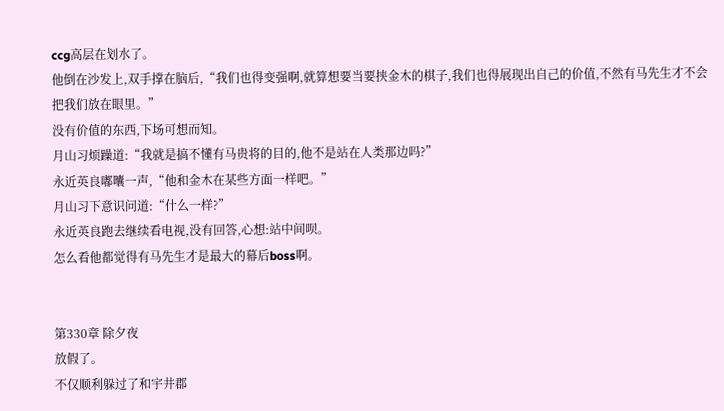ccg高层在划水了。
他倒在沙发上,双手撑在脑后,“我们也得变强啊,就算想要当要挟金木的棋子,我们也得展现出自己的价值,不然有马先生才不会把我们放在眼里。”
没有价值的东西,下场可想而知。
月山习烦躁道:“我就是搞不懂有马贵将的目的,他不是站在人类那边吗?”
永近英良嘟囔一声,“他和金木在某些方面一样吧。”
月山习下意识问道:“什么一样?”
永近英良跑去继续看电视,没有回答,心想:站中间呗。
怎么看他都觉得有马先生才是最大的幕后boss啊。


第330章 除夕夜
放假了。
不仅顺利躲过了和宇井郡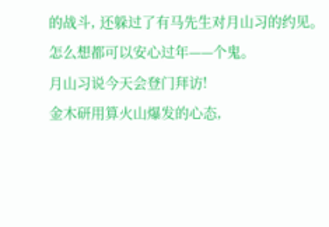的战斗, 还躲过了有马先生对月山习的约见。
怎么想都可以安心过年——个鬼。
月山习说今天会登门拜访!
金木研用算火山爆发的心态,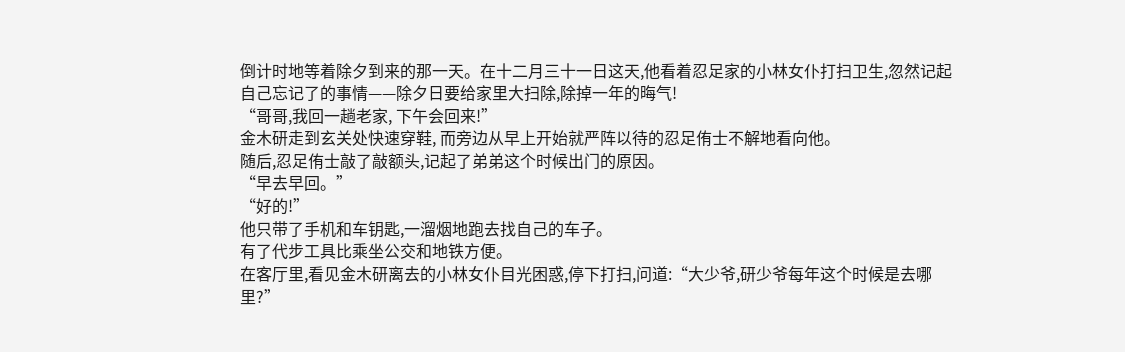倒计时地等着除夕到来的那一天。在十二月三十一日这天,他看着忍足家的小林女仆打扫卫生,忽然记起自己忘记了的事情——除夕日要给家里大扫除,除掉一年的晦气!
“哥哥,我回一趟老家, 下午会回来!”
金木研走到玄关处快速穿鞋, 而旁边从早上开始就严阵以待的忍足侑士不解地看向他。
随后,忍足侑士敲了敲额头,记起了弟弟这个时候出门的原因。
“早去早回。”
“好的!”
他只带了手机和车钥匙,一溜烟地跑去找自己的车子。
有了代步工具比乘坐公交和地铁方便。
在客厅里,看见金木研离去的小林女仆目光困惑,停下打扫,问道:“大少爷,研少爷每年这个时候是去哪里?”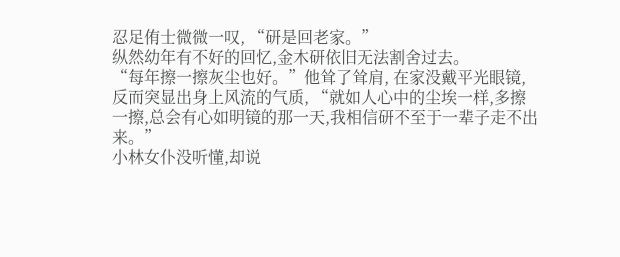忍足侑士微微一叹, “研是回老家。”
纵然幼年有不好的回忆,金木研依旧无法割舍过去。
“每年擦一擦灰尘也好。”他耸了耸肩, 在家没戴平光眼镜, 反而突显出身上风流的气质, “就如人心中的尘埃一样,多擦一擦,总会有心如明镜的那一天,我相信研不至于一辈子走不出来。”
小林女仆没听懂,却说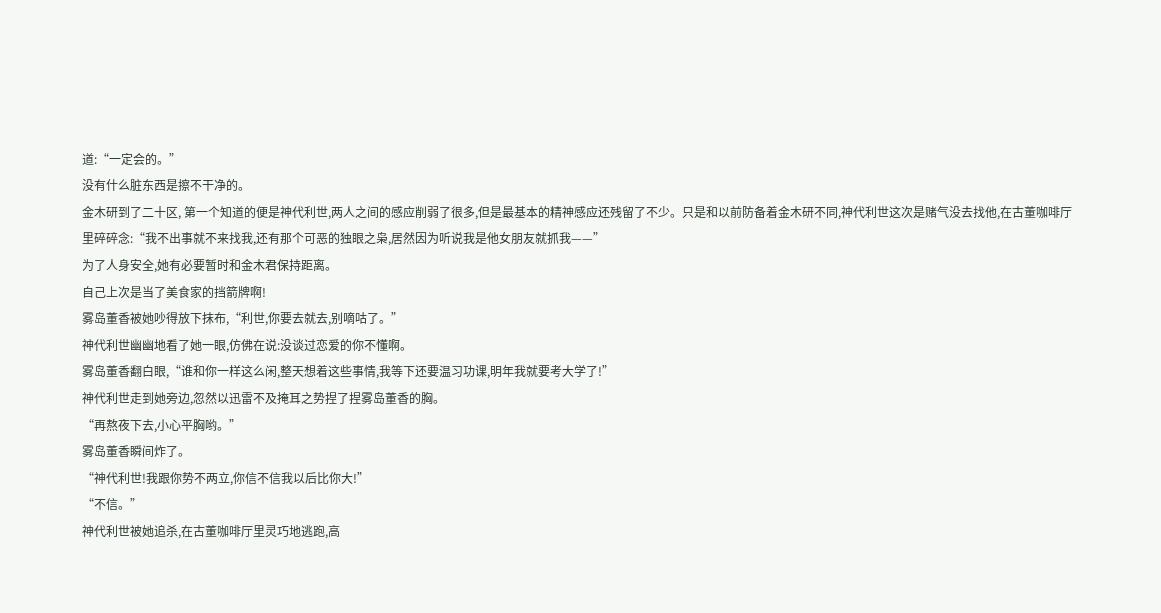道:“一定会的。”
没有什么脏东西是擦不干净的。
金木研到了二十区, 第一个知道的便是神代利世,两人之间的感应削弱了很多,但是最基本的精神感应还残留了不少。只是和以前防备着金木研不同,神代利世这次是赌气没去找他,在古董咖啡厅里碎碎念:“我不出事就不来找我,还有那个可恶的独眼之枭,居然因为听说我是他女朋友就抓我——”
为了人身安全,她有必要暂时和金木君保持距离。
自己上次是当了美食家的挡箭牌啊!
雾岛董香被她吵得放下抹布,“利世,你要去就去,别嘀咕了。”
神代利世幽幽地看了她一眼,仿佛在说:没谈过恋爱的你不懂啊。
雾岛董香翻白眼,“谁和你一样这么闲,整天想着这些事情,我等下还要温习功课,明年我就要考大学了!”
神代利世走到她旁边,忽然以迅雷不及掩耳之势捏了捏雾岛董香的胸。
“再熬夜下去,小心平胸哟。”
雾岛董香瞬间炸了。
“神代利世!我跟你势不两立,你信不信我以后比你大!”
“不信。”
神代利世被她追杀,在古董咖啡厅里灵巧地逃跑,高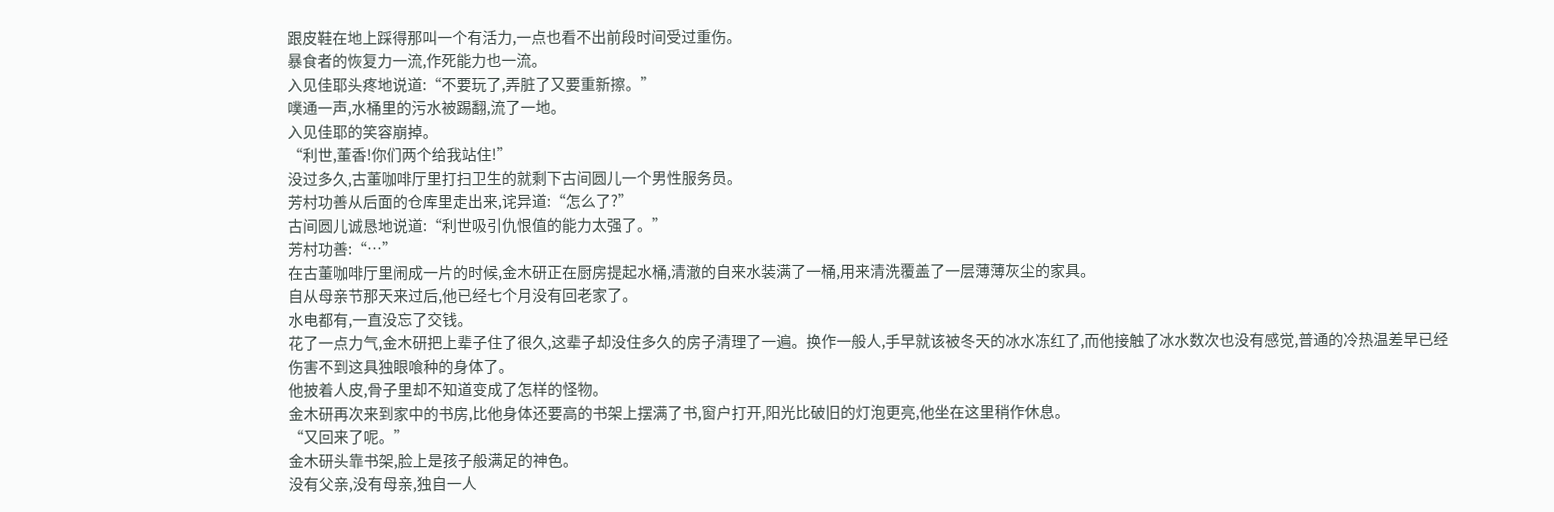跟皮鞋在地上踩得那叫一个有活力,一点也看不出前段时间受过重伤。
暴食者的恢复力一流,作死能力也一流。
入见佳耶头疼地说道:“不要玩了,弄脏了又要重新擦。”
噗通一声,水桶里的污水被踢翻,流了一地。
入见佳耶的笑容崩掉。
“利世,董香!你们两个给我站住!”
没过多久,古董咖啡厅里打扫卫生的就剩下古间圆儿一个男性服务员。
芳村功善从后面的仓库里走出来,诧异道:“怎么了?”
古间圆儿诚恳地说道:“利世吸引仇恨值的能力太强了。”
芳村功善:“…”
在古董咖啡厅里闹成一片的时候,金木研正在厨房提起水桶,清澈的自来水装满了一桶,用来清洗覆盖了一层薄薄灰尘的家具。
自从母亲节那天来过后,他已经七个月没有回老家了。
水电都有,一直没忘了交钱。
花了一点力气,金木研把上辈子住了很久,这辈子却没住多久的房子清理了一遍。换作一般人,手早就该被冬天的冰水冻红了,而他接触了冰水数次也没有感觉,普通的冷热温差早已经伤害不到这具独眼喰种的身体了。
他披着人皮,骨子里却不知道变成了怎样的怪物。
金木研再次来到家中的书房,比他身体还要高的书架上摆满了书,窗户打开,阳光比破旧的灯泡更亮,他坐在这里稍作休息。
“又回来了呢。”
金木研头靠书架,脸上是孩子般满足的神色。
没有父亲,没有母亲,独自一人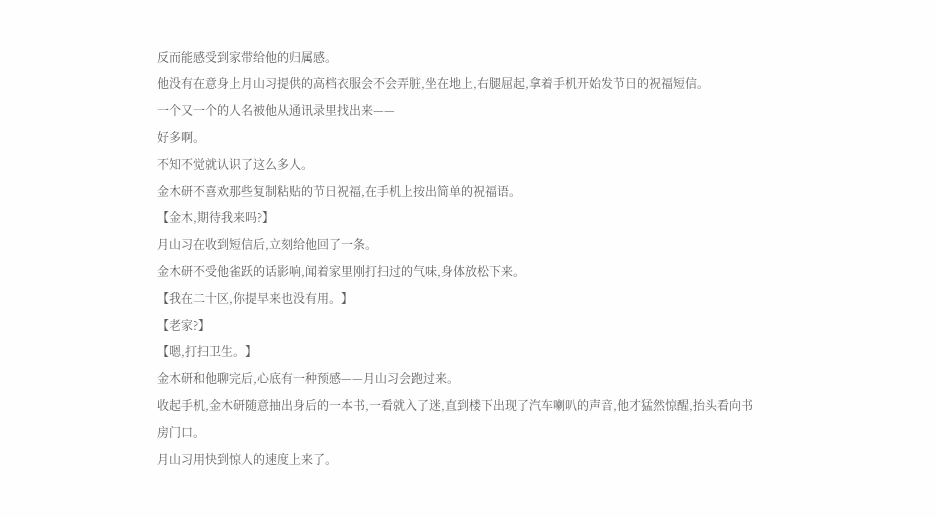反而能感受到家带给他的归属感。
他没有在意身上月山习提供的高档衣服会不会弄脏,坐在地上,右腿屈起,拿着手机开始发节日的祝福短信。
一个又一个的人名被他从通讯录里找出来——
好多啊。
不知不觉就认识了这么多人。
金木研不喜欢那些复制粘贴的节日祝福,在手机上按出简单的祝福语。
【金木,期待我来吗?】
月山习在收到短信后,立刻给他回了一条。
金木研不受他雀跃的话影响,闻着家里刚打扫过的气味,身体放松下来。
【我在二十区,你提早来也没有用。】
【老家?】
【嗯,打扫卫生。】
金木研和他聊完后,心底有一种预感——月山习会跑过来。
收起手机,金木研随意抽出身后的一本书,一看就入了迷,直到楼下出现了汽车喇叭的声音,他才猛然惊醒,抬头看向书房门口。
月山习用快到惊人的速度上来了。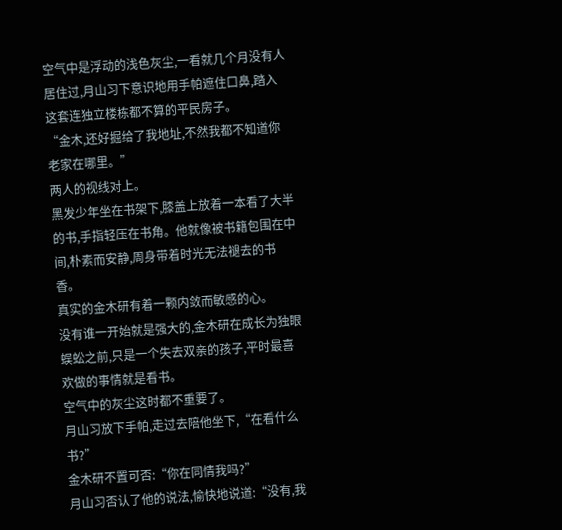空气中是浮动的浅色灰尘,一看就几个月没有人居住过,月山习下意识地用手帕遮住口鼻,踏入这套连独立楼栋都不算的平民房子。
“金木,还好掘给了我地址,不然我都不知道你老家在哪里。”
两人的视线对上。
黑发少年坐在书架下,膝盖上放着一本看了大半的书,手指轻压在书角。他就像被书籍包围在中间,朴素而安静,周身带着时光无法褪去的书香。
真实的金木研有着一颗内敛而敏感的心。
没有谁一开始就是强大的,金木研在成长为独眼蜈蚣之前,只是一个失去双亲的孩子,平时最喜欢做的事情就是看书。
空气中的灰尘这时都不重要了。
月山习放下手帕,走过去陪他坐下,“在看什么书?”
金木研不置可否:“你在同情我吗?”
月山习否认了他的说法,愉快地说道:“没有,我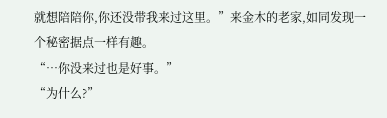就想陪陪你,你还没带我来过这里。”来金木的老家,如同发现一个秘密据点一样有趣。
“…你没来过也是好事。”
“为什么?”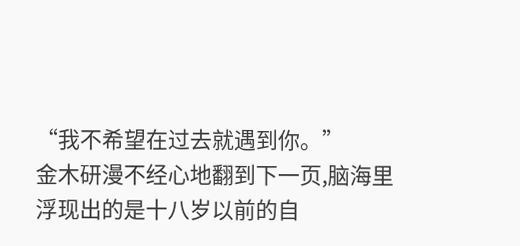“我不希望在过去就遇到你。”
金木研漫不经心地翻到下一页,脑海里浮现出的是十八岁以前的自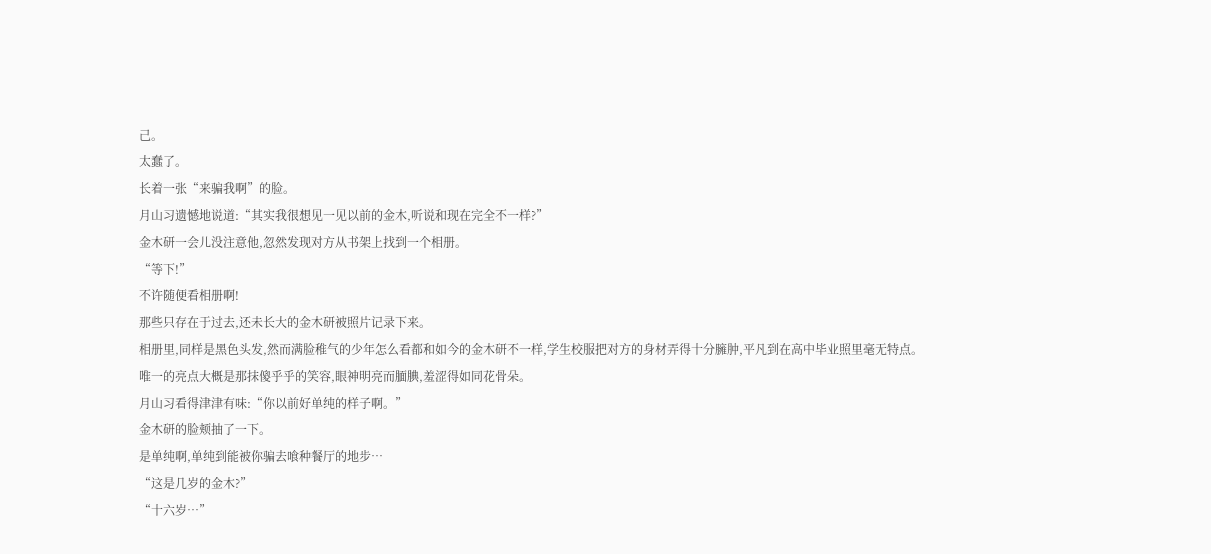己。
太蠢了。
长着一张“来骗我啊”的脸。
月山习遗憾地说道:“其实我很想见一见以前的金木,听说和现在完全不一样?”
金木研一会儿没注意他,忽然发现对方从书架上找到一个相册。
“等下!”
不许随便看相册啊!
那些只存在于过去,还未长大的金木研被照片记录下来。
相册里,同样是黑色头发,然而满脸稚气的少年怎么看都和如今的金木研不一样,学生校服把对方的身材弄得十分臃肿,平凡到在高中毕业照里毫无特点。
唯一的亮点大概是那抹傻乎乎的笑容,眼神明亮而腼腆,羞涩得如同花骨朵。
月山习看得津津有味:“你以前好单纯的样子啊。”
金木研的脸颊抽了一下。
是单纯啊,单纯到能被你骗去喰种餐厅的地步…
“这是几岁的金木?”
“十六岁…”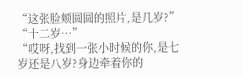“这张脸颊圆圆的照片,是几岁?”
“十二岁…”
“哎呀,找到一张小时候的你,是七岁还是八岁?身边牵着你的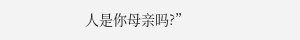人是你母亲吗?”